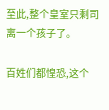至此,整个皇室只剩司离一个孩子了。

百姓们都惶恐,这个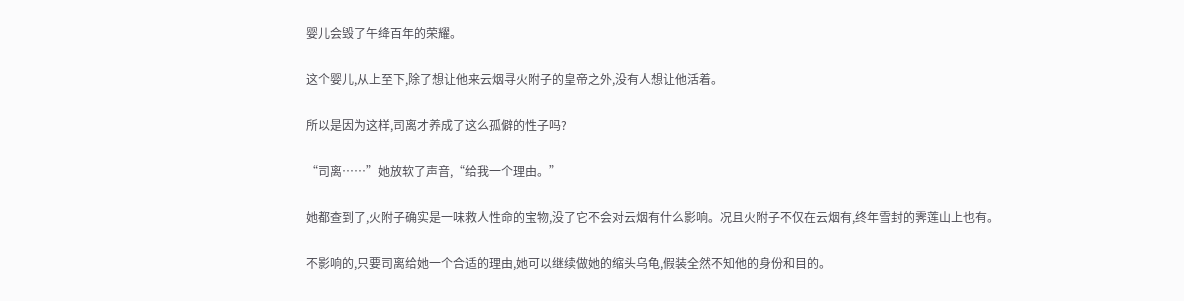婴儿会毁了午绛百年的荣耀。

这个婴儿,从上至下,除了想让他来云烟寻火附子的皇帝之外,没有人想让他活着。

所以是因为这样,司离才养成了这么孤僻的性子吗?

“司离……”她放软了声音,“给我一个理由。”

她都查到了,火附子确实是一味救人性命的宝物,没了它不会对云烟有什么影响。况且火附子不仅在云烟有,终年雪封的霁莲山上也有。

不影响的,只要司离给她一个合适的理由,她可以继续做她的缩头乌龟,假装全然不知他的身份和目的。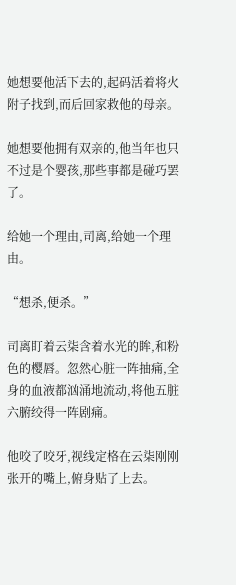她想要他活下去的,起码活着将火附子找到,而后回家救他的母亲。

她想要他拥有双亲的,他当年也只不过是个婴孩,那些事都是碰巧罢了。

给她一个理由,司离,给她一个理由。

“想杀,便杀。”

司离盯着云柒含着水光的眸,和粉色的樱唇。忽然心脏一阵抽痛,全身的血液都汹涌地流动,将他五脏六腑绞得一阵剧痛。

他咬了咬牙,视线定格在云柒刚刚张开的嘴上,俯身贴了上去。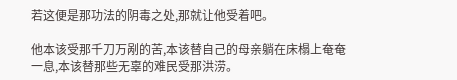若这便是那功法的阴毒之处,那就让他受着吧。

他本该受那千刀万剐的苦,本该替自己的母亲躺在床榻上奄奄一息,本该替那些无辜的难民受那洪涝。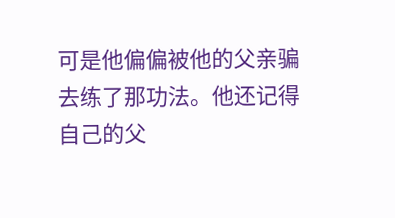可是他偏偏被他的父亲骗去练了那功法。他还记得自己的父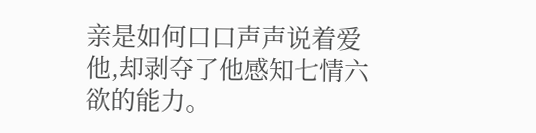亲是如何口口声声说着爱他,却剥夺了他感知七情六欲的能力。